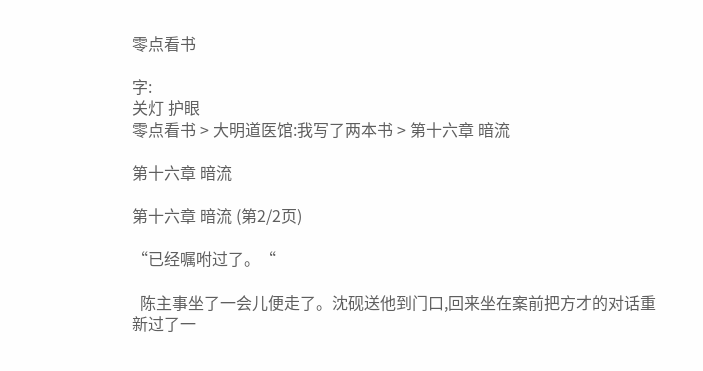零点看书

字:
关灯 护眼
零点看书 > 大明道医馆:我写了两本书 > 第十六章 暗流

第十六章 暗流

第十六章 暗流 (第2/2页)

“已经嘱咐过了。“

  陈主事坐了一会儿便走了。沈砚送他到门口,回来坐在案前把方才的对话重新过了一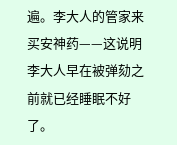遍。李大人的管家来买安神药——这说明李大人早在被弹劾之前就已经睡眠不好了。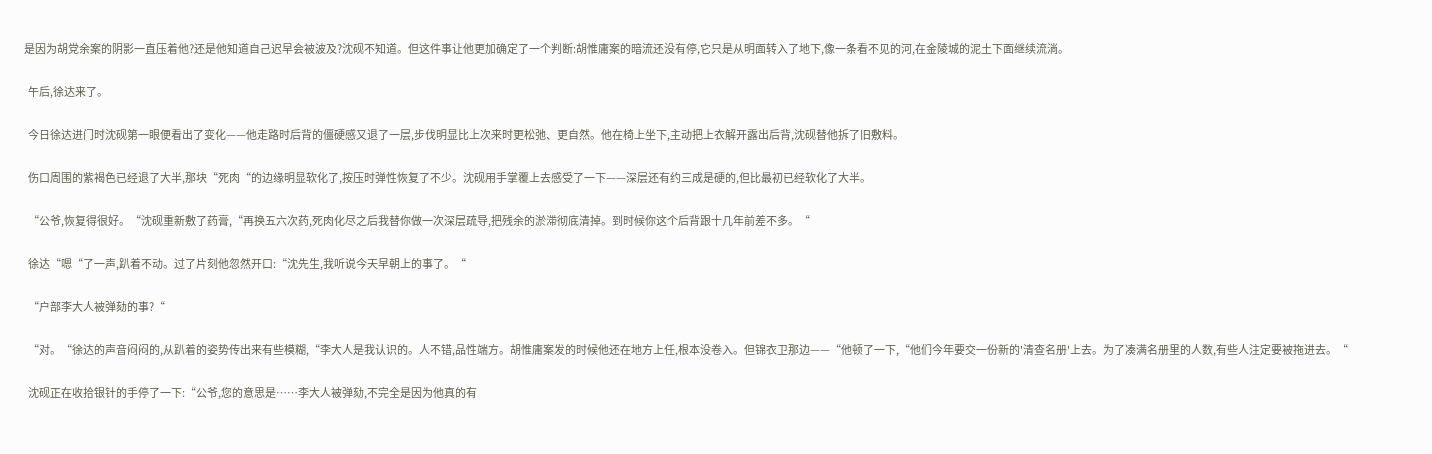是因为胡党余案的阴影一直压着他?还是他知道自己迟早会被波及?沈砚不知道。但这件事让他更加确定了一个判断:胡惟庸案的暗流还没有停,它只是从明面转入了地下,像一条看不见的河,在金陵城的泥土下面继续流淌。

  午后,徐达来了。

  今日徐达进门时沈砚第一眼便看出了变化——他走路时后背的僵硬感又退了一层,步伐明显比上次来时更松弛、更自然。他在椅上坐下,主动把上衣解开露出后背,沈砚替他拆了旧敷料。

  伤口周围的紫褐色已经退了大半,那块“死肉“的边缘明显软化了,按压时弹性恢复了不少。沈砚用手掌覆上去感受了一下——深层还有约三成是硬的,但比最初已经软化了大半。

  “公爷,恢复得很好。“沈砚重新敷了药膏,“再换五六次药,死肉化尽之后我替你做一次深层疏导,把残余的淤滞彻底清掉。到时候你这个后背跟十几年前差不多。“

  徐达“嗯“了一声,趴着不动。过了片刻他忽然开口:“沈先生,我听说今天早朝上的事了。“

  “户部李大人被弹劾的事?“

  “对。“徐达的声音闷闷的,从趴着的姿势传出来有些模糊,“李大人是我认识的。人不错,品性端方。胡惟庸案发的时候他还在地方上任,根本没卷入。但锦衣卫那边——“他顿了一下,“他们今年要交一份新的'清查名册'上去。为了凑满名册里的人数,有些人注定要被拖进去。“

  沈砚正在收拾银针的手停了一下:“公爷,您的意思是……李大人被弹劾,不完全是因为他真的有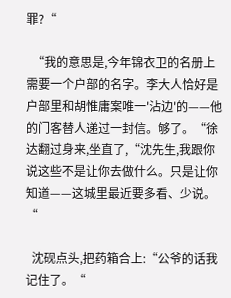罪?“

  “我的意思是,今年锦衣卫的名册上需要一个户部的名字。李大人恰好是户部里和胡惟庸案唯一'沾边'的——他的门客替人递过一封信。够了。“徐达翻过身来,坐直了,“沈先生,我跟你说这些不是让你去做什么。只是让你知道——这城里最近要多看、少说。“

  沈砚点头,把药箱合上:“公爷的话我记住了。“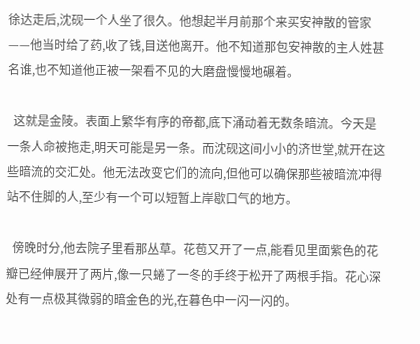徐达走后,沈砚一个人坐了很久。他想起半月前那个来买安神散的管家——他当时给了药,收了钱,目送他离开。他不知道那包安神散的主人姓甚名谁,也不知道他正被一架看不见的大磨盘慢慢地碾着。

  这就是金陵。表面上繁华有序的帝都,底下涌动着无数条暗流。今天是一条人命被拖走,明天可能是另一条。而沈砚这间小小的济世堂,就开在这些暗流的交汇处。他无法改变它们的流向,但他可以确保那些被暗流冲得站不住脚的人,至少有一个可以短暂上岸歇口气的地方。

  傍晚时分,他去院子里看那丛草。花苞又开了一点,能看见里面紫色的花瓣已经伸展开了两片,像一只蜷了一冬的手终于松开了两根手指。花心深处有一点极其微弱的暗金色的光,在暮色中一闪一闪的。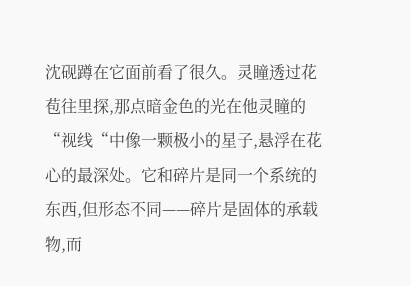沈砚蹲在它面前看了很久。灵瞳透过花苞往里探,那点暗金色的光在他灵瞳的“视线“中像一颗极小的星子,悬浮在花心的最深处。它和碎片是同一个系统的东西,但形态不同——碎片是固体的承载物,而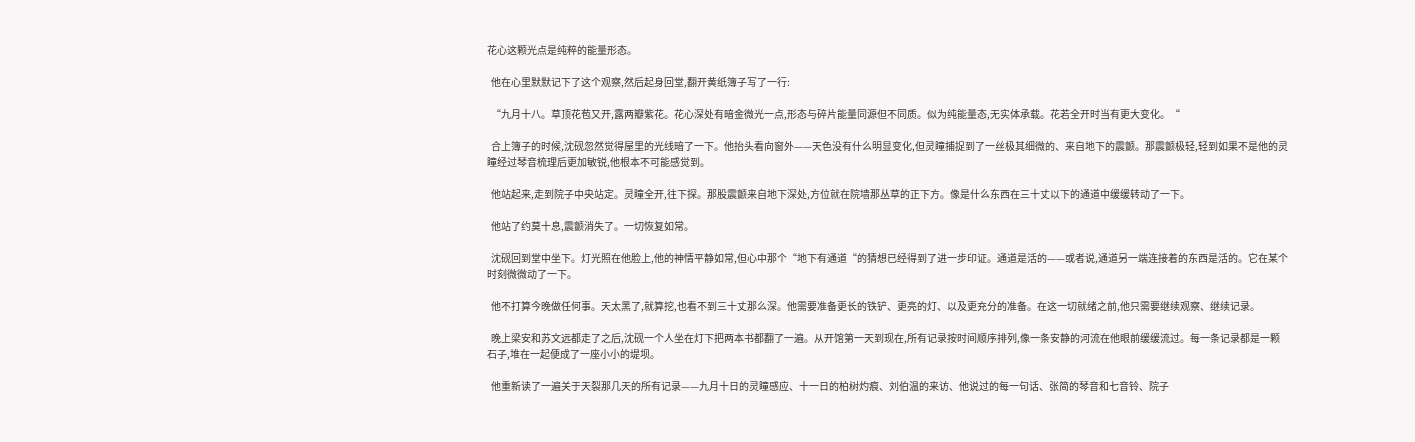花心这颗光点是纯粹的能量形态。

  他在心里默默记下了这个观察,然后起身回堂,翻开黄纸簿子写了一行:

  “九月十八。草顶花苞又开,露两瓣紫花。花心深处有暗金微光一点,形态与碎片能量同源但不同质。似为纯能量态,无实体承载。花若全开时当有更大变化。“

  合上簿子的时候,沈砚忽然觉得屋里的光线暗了一下。他抬头看向窗外——天色没有什么明显变化,但灵瞳捕捉到了一丝极其细微的、来自地下的震颤。那震颤极轻,轻到如果不是他的灵瞳经过琴音梳理后更加敏锐,他根本不可能感觉到。

  他站起来,走到院子中央站定。灵瞳全开,往下探。那股震颤来自地下深处,方位就在院墙那丛草的正下方。像是什么东西在三十丈以下的通道中缓缓转动了一下。

  他站了约莫十息,震颤消失了。一切恢复如常。

  沈砚回到堂中坐下。灯光照在他脸上,他的神情平静如常,但心中那个“地下有通道“的猜想已经得到了进一步印证。通道是活的——或者说,通道另一端连接着的东西是活的。它在某个时刻微微动了一下。

  他不打算今晚做任何事。天太黑了,就算挖,也看不到三十丈那么深。他需要准备更长的铁铲、更亮的灯、以及更充分的准备。在这一切就绪之前,他只需要继续观察、继续记录。

  晚上梁安和苏文远都走了之后,沈砚一个人坐在灯下把两本书都翻了一遍。从开馆第一天到现在,所有记录按时间顺序排列,像一条安静的河流在他眼前缓缓流过。每一条记录都是一颗石子,堆在一起便成了一座小小的堤坝。

  他重新读了一遍关于天裂那几天的所有记录——九月十日的灵瞳感应、十一日的柏树灼痕、刘伯温的来访、他说过的每一句话、张简的琴音和七音铃、院子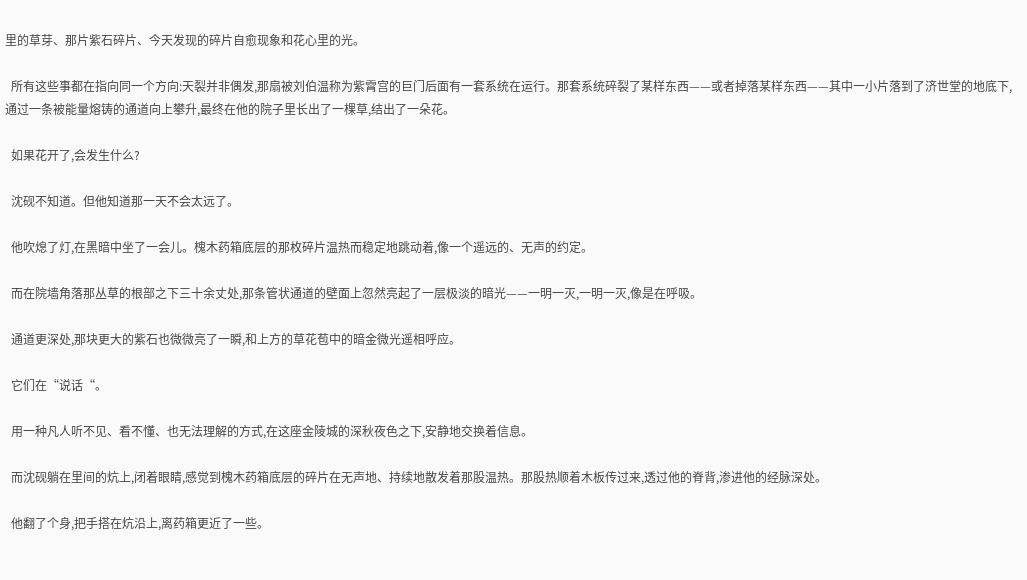里的草芽、那片紫石碎片、今天发现的碎片自愈现象和花心里的光。

  所有这些事都在指向同一个方向:天裂并非偶发,那扇被刘伯温称为紫霄宫的巨门后面有一套系统在运行。那套系统碎裂了某样东西——或者掉落某样东西——其中一小片落到了济世堂的地底下,通过一条被能量熔铸的通道向上攀升,最终在他的院子里长出了一棵草,结出了一朵花。

  如果花开了,会发生什么?

  沈砚不知道。但他知道那一天不会太远了。

  他吹熄了灯,在黑暗中坐了一会儿。槐木药箱底层的那枚碎片温热而稳定地跳动着,像一个遥远的、无声的约定。

  而在院墙角落那丛草的根部之下三十余丈处,那条管状通道的壁面上忽然亮起了一层极淡的暗光——一明一灭,一明一灭,像是在呼吸。

  通道更深处,那块更大的紫石也微微亮了一瞬,和上方的草花苞中的暗金微光遥相呼应。

  它们在“说话“。

  用一种凡人听不见、看不懂、也无法理解的方式,在这座金陵城的深秋夜色之下,安静地交换着信息。

  而沈砚躺在里间的炕上,闭着眼睛,感觉到槐木药箱底层的碎片在无声地、持续地散发着那股温热。那股热顺着木板传过来,透过他的脊背,渗进他的经脉深处。

  他翻了个身,把手搭在炕沿上,离药箱更近了一些。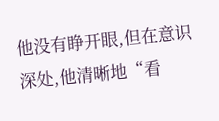他没有睁开眼,但在意识深处,他清晰地“看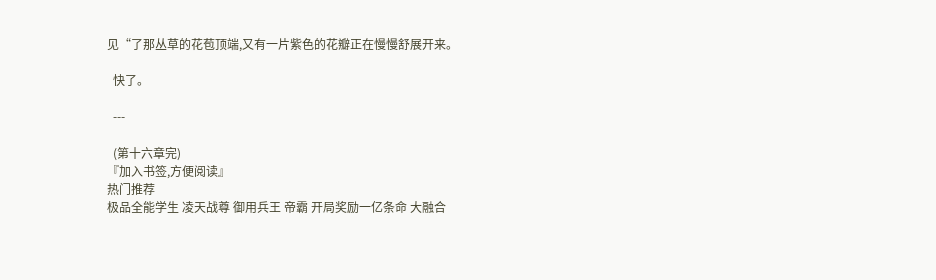见“了那丛草的花苞顶端,又有一片紫色的花瓣正在慢慢舒展开来。

  快了。

  ---

  (第十六章完)
『加入书签,方便阅读』
热门推荐
极品全能学生 凌天战尊 御用兵王 帝霸 开局奖励一亿条命 大融合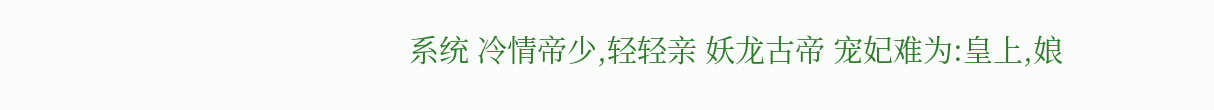系统 冷情帝少,轻轻亲 妖龙古帝 宠妃难为:皇上,娘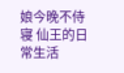娘今晚不侍寝 仙王的日常生活